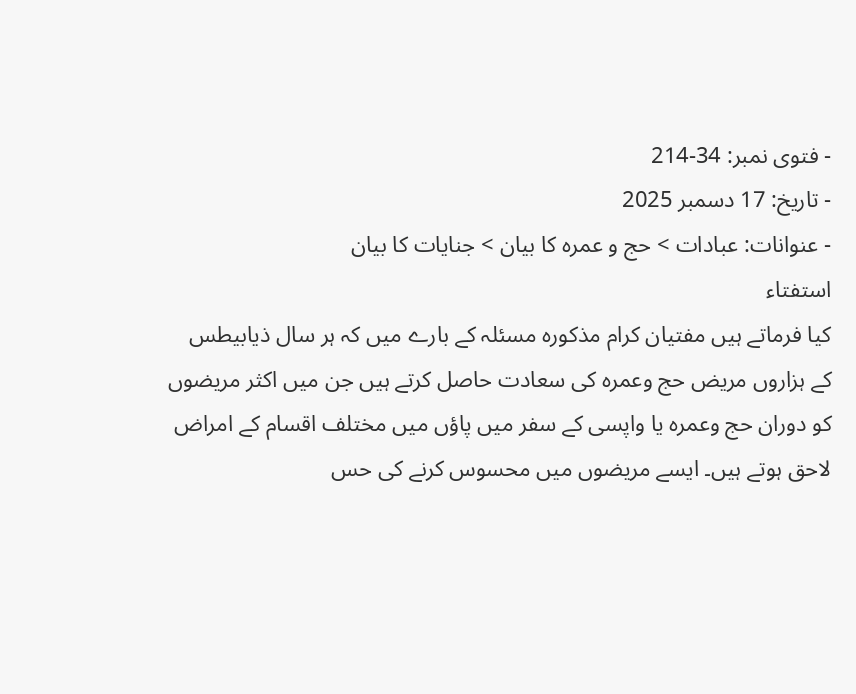- فتوی نمبر: 34-214
- تاریخ: 17 دسمبر 2025
- عنوانات: عبادات > حج و عمرہ کا بیان > جنایات کا بیان
استفتاء
کیا فرماتے ہیں مفتیان کرام مذکورہ مسئلہ کے بارے میں کہ ہر سال ذیابیطس کے ہزاروں مریض حج وعمرہ کی سعادت حاصل کرتے ہیں جن میں اکثر مریضوں کو دوران حج وعمرہ یا واپسی کے سفر میں پاؤں میں مختلف اقسام کے امراض لاحق ہوتے ہیں۔ ایسے مریضوں میں محسوس کرنے کی حس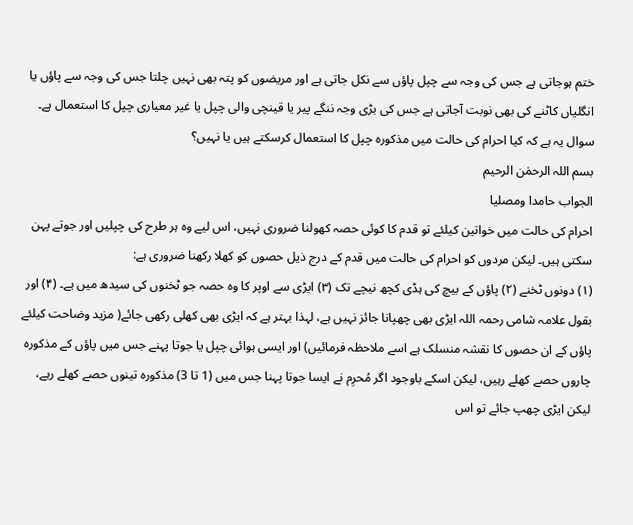ختم ہوجاتی ہے جس کی وجہ سے چپل پاؤں سے نکل جاتی ہے اور مریضوں کو پتہ بھی نہیں چلتا جس کی وجہ سے پاؤں یا انگلیاں کاٹنے کی بھی نوبت آجاتی ہے جس کی بڑی وجہ ننگے پیر یا قینچی والی چپل یا غیر معیاری چپل کا استعمال ہے۔
سوال یہ ہے کہ کیا احرام کی حالت میں مذکورہ چپل کا استعمال کرسکتے ہیں یا نہیں؟
بسم اللہ الرحمٰن الرحیم
الجواب حامدا ومصلیا
احرام کی حالت میں خواتین کیلئے تو قدم کا کوئی حصہ کھولنا ضروری نہیں، اس لیے وہ ہر طرح کی چپلیں اور جوتے پہن سکتی ہیں۔ لیکن مردوں کو احرام کی حالت میں قدم کے درج ذیل حصوں کو کھلا رکھنا ضروری ہے:
(۱) دونوں ٹخنے (۲) پاؤں کے بیچ کی ہڈی کچھ نیچے تک (۳) ایڑی سے اوپر کا وہ حصہ جو ٹخنوں کی سیدھ میں ہے۔ (۴) اور بقول علامہ شامی رحمہ اللہ ایڑی بھی چھپانا جائز نہیں ہے، لہذا بہتر ہے کہ ایڑی بھی کھلی رکھی جائے( مزید وضاحت کیلئے پاؤں کے ان حصوں کا نقشہ منسلک ہے اسے ملاحظہ فرمائیں) اور ایسی ہوائی چپل یا جوتا پہنے جس میں پاؤں کے مذکورہ چاروں حصے کھلے رہیں، لیکن اسکے باوجود اگر مُحرِم نے ایسا جوتا پہنا جس میں (1 تا 3) مذکورہ تینوں حصے کھلے رہے، لیکن ایڑی چھپ جائے تو اس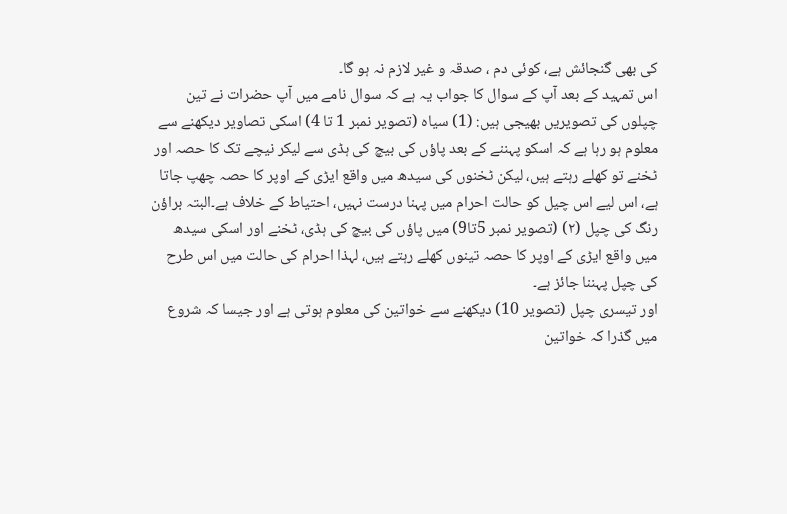کی بھی گنجائش ہے، کوئی دم ، صدقہ و غیر لازم نہ ہو گا۔
اس تمہید کے بعد آپ کے سوال کا جواب یہ ہے کہ سوال نامے میں آپ حضرات نے تین چپلوں کی تصویریں بھیجی ہیں: (1) سیاه (تصویر نمبر 1 تا 4) اسکی تصاویر دیکھنے سے معلوم ہو رہا ہے کہ اسکو پہننے کے بعد پاؤں کی بیچ کی ہڈی سے لیکر نیچے تک کا حصہ اور ٹخنے تو کھلے رہتے ہیں، لیکن ٹخنوں کی سیدھ میں واقع ایڑی کے اوپر کا حصہ چھپ جاتا ہے، اس لیے اس چیل کو حالت احرام میں پہنا درست نہیں، احتیاط کے خلاف ہے۔البتہ براؤن رنگ کی چپل (۲) (تصویر نمبر 5تا9) میں پاؤں کی بیچ کی ہڈی، ٹخنے اور اسکی سیدھ میں واقع ایڑی کے اوپر کا حصہ تینوں کھلے رہتے ہیں، لہذا احرام کی حالت میں اس طرح کی چپل پہننا جائز ہے۔
اور تیسری چپل (تصویر 10) دیکھنے سے خواتین کی معلوم ہوتی ہے اور جیسا کہ شروع میں گذرا کہ خواتین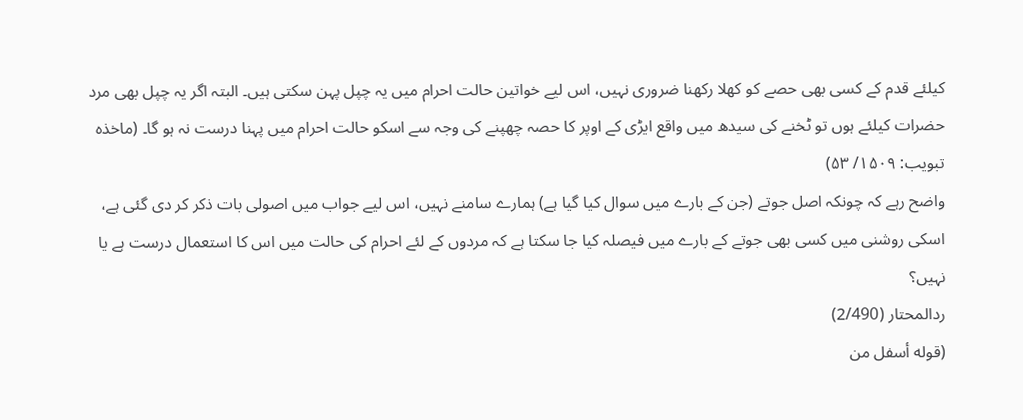کیلئے قدم کے کسی بھی حصے کو کھلا رکھنا ضروری نہیں، اس لیے خواتین حالت احرام میں یہ چپل پہن سکتی ہیں۔ البتہ اگر یہ چپل بھی مرد حضرات کیلئے ہوں تو ٹخنے کی سیدھ میں واقع ایڑی کے اوپر کا حصہ چھپنے کی وجہ سے اسکو حالت احرام میں پہنا درست نہ ہو گا۔ (ماخذہ تبویب: ۱۵۰۹/ ۵۳)
واضح رہے کہ چونکہ اصل جوتے (جن کے بارے میں سوال کیا گیا ہے) ہمارے سامنے نہیں، اس لیے جواب میں اصولی بات ذکر کر دی گئی ہے، اسکی روشنی میں کسی بھی جوتے کے بارے میں فیصلہ کیا جا سکتا ہے کہ مردوں کے لئے احرام کی حالت میں اس کا استعمال درست ہے یا نہیں؟
ردالمحتار (2/490)
(قوله أسفل من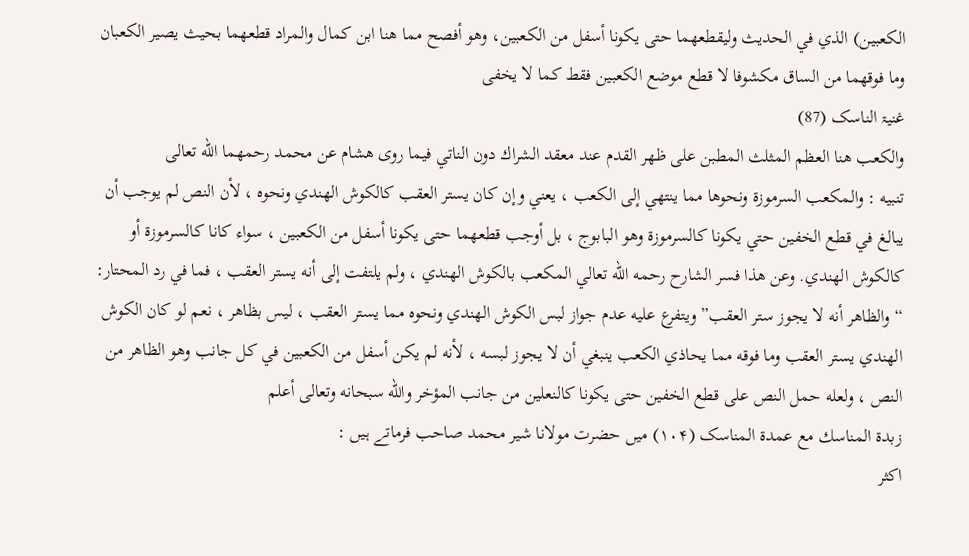الكعبين) الذي في الحديث وليقطعهما حتى يكونا أسفل من الكعبين، وهو أفصح مما هنا ابن كمال والمراد قطعهما بحيث يصير الكعبان وما فوقهما من الساق مكشوفا لا قطع موضع الكعبين فقط كما لا يخفى
غنیۃ الناسک (87)
والكعب هنا العظم المثلث المطبن على ظهر القدم عند معقد الشراك دون الناتي فيما روى هشام عن محمد رحمهما الله تعالى
تنبيه : والمكعب السرموزة ونحوها مما ينتهي إلى الكعب ، يعني وإن كان يستر العقب كالكوش الهندي ونحوه ، لأن النص لم يوجب أن يبالغ في قطع الخفين حتي يكونا كالسرموزة وهو البابوج ، بل أوجب قطعهما حتى يكونا أسفل من الكعبين ، سواء كانا كالسرموزة أو كالكوش الهندي. وعن هذا فسر الشارح رحمه الله تعالي المكعب بالكوش الهندي ، ولم يلتفت إلى أنه يستر العقب ، فما في رد المحتار: “والظاهر أنه لا يجوز ستر العقب” ويتفرع عليه عدم جواز لبس الكوش الهندي ونحوه مما يستر العقب ، ليس بظاهر ، نعم لو كان الكوش الهندي يستر العقب وما فوقه مما يحاذي الكعب ينبغي أن لا يجوز لبسه ، لأنه لم يكن أسفل من الكعبين في كل جانب وهو الظاهر من النص ، ولعله حمل النص على قطع الخفين حتى يكونا كالنعلين من جانب المؤخر والله سبحانه وتعالى أعلم
زبدة المناسك مع عمدة المناسک (۱۰۴) میں حضرت مولانا شیر محمد صاحب فرماتے ہیں :
اکثر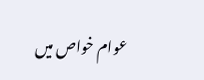عوام خواص میں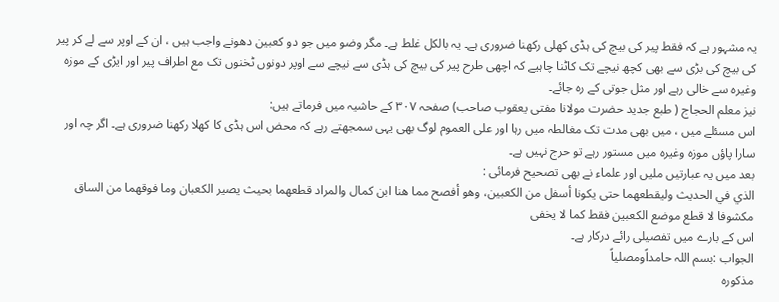یہ مشہور ہے کہ فقط پیر کی بیچ کی ہڈی کھلی رکھنا ضروری ہے۔ یہ بالکل غلط ہے۔ مگر وضو میں جو دو كعبين دھونے واجب ہیں ، ان کے اوپر سے لے کر پیر کی بیچ کی بڑی سے بھی کچھ نیچے تک کاٹنا چاہیے کہ اچھی طرح پیر کی بیچ کی ہڈی سے نیچے سے اوپر دونوں ٹخنوں تک مع اطراف پیر اور ایڑی کے موزہ وغیرہ سے خالی رہے اور مثل جوتی کے رہ جائے۔
نیز معلم الحجاج ( طبع جدید حضرت مولانا مفتی یعقوب صاحب) صفحہ ۳۰۷ کے حاشیہ میں فرماتے ہیں:
اس مسئلے میں ، میں بھی مدت تک مغالطہ میں رہا اور علی العموم لوگ بھی یہی سمجھتے رہے کہ محض اس ہڈی کا کھلا رکھنا ضروری ہے۔ اگر چہ اور سارا پاؤں موزہ وغیرہ میں مستور رہے تو حرج نہیں ہے۔
بعد میں یہ عبارتیں ملیں اور علماء نے بھی تصحیح فرمائی :
الذي في الحديث وليقطعهما حتى يكونا أسفل من الكعبين، وهو أفصح مما هنا ابن كمال والمراد قطعهما بحيث يصير الكعبان وما فوقهما من الساق مكشوفا لا قطع موضع الكعبين فقط كما لا يخفى
اس کے بارے میں تفصیلی رائے درکار ہے۔
الجواب :بسم اللہ حامداًومصلیاً
مذکورہ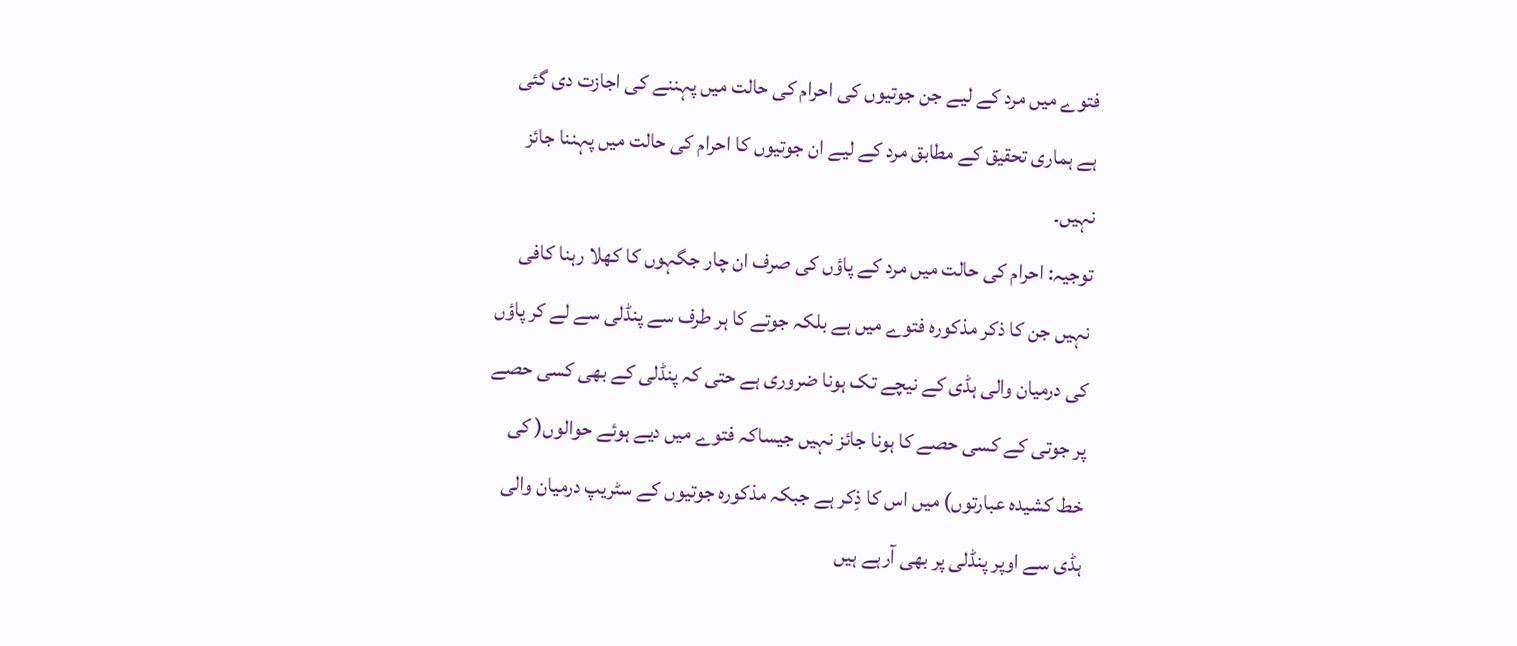فتوے میں مرد کے لیے جن جوتیوں کی احرام کی حالت میں پہننے کی اجازت دی گئی ہے ہماری تحقیق کے مطابق مرد کے لیے ان جوتیوں کا احرام کی حالت میں پہننا جائز نہیں۔
توجیہ: احرام کی حالت میں مرد کے پاؤں کی صرف ان چار جگہوں کا کھلا رہنا کافی نہیں جن کا ذکر مذکورہ فتوے میں ہے بلکہ جوتے کا ہر طرف سے پنڈلی سے لے کر پاؤں کی درمیان والی ہڈی کے نیچے تک ہونا ضروری ہے حتی کہ پنڈلی کے بھی کسی حصے پر جوتی کے کسی حصے کا ہونا جائز نہیں جیساکہ فتوے میں دیے ہوئے حوالوں( کی خط کشیدہ عبارتوں) میں اس کا ذِکر ہے جبکہ مذکورہ جوتیوں کے سٹریپ درمیان والی ہڈی سے اوپر پنڈلی پر بھی آرہے ہیں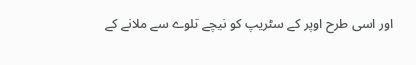اور اسی طرح اوپر کے سٹریپ کو نیچے تلوے سے ملانے کے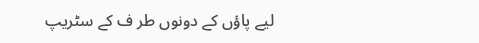لیے پاؤں کے دونوں طر ف کے سٹریپ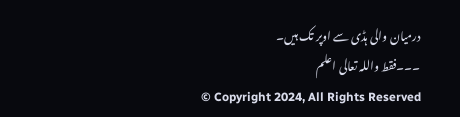درمیان والی ہڈی سے اوپر تک ہیں۔
۔۔۔فقط واللہ تعالی اعلم
© Copyright 2024, All Rights Reserved